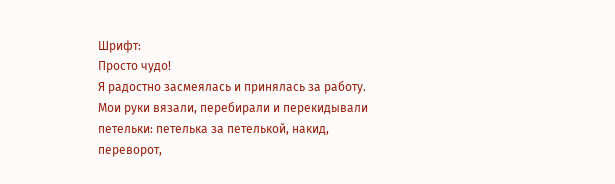Шрифт:
Просто чудо!
Я радостно засмеялась и принялась за работу. Мои руки вязали, перебирали и перекидывали петельки: петелька за петелькой, накид, переворот,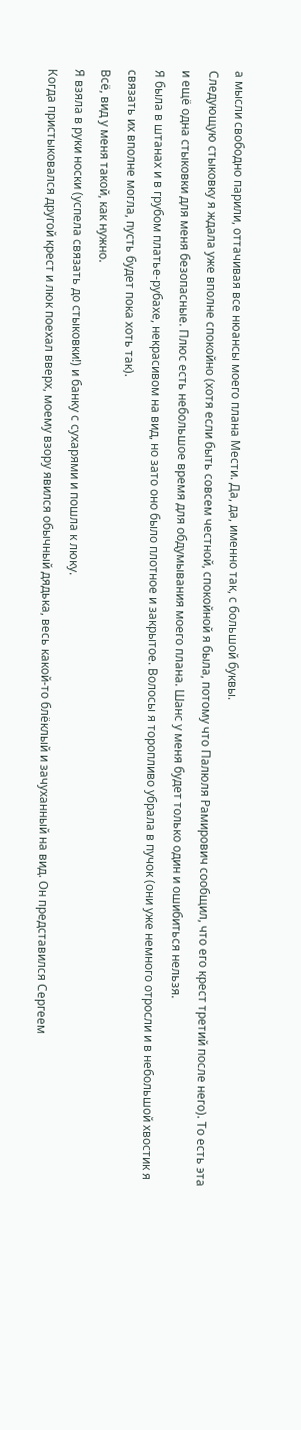а мысли свободно парили, оттачивая все нюансы моего плана Мести. Да, да, именно так, с большой буквы.
Следующую стыковку я ждала уже вполне спокойно (хотя если быть совсем честной, спокойной я была, потому что Палюля Рамирович сообщил, что его крест третий после него). То есть эта и ещё одна стыковки для меня безопасные. Плюс есть небольшое время для обдумывания моего плана. Шанс у меня будет только один и ошибиться нельзя.
Я была в штанах и в грубом платье-рубахе, некрасивом на вид, но зато оно было плотное и закрытое. Волосы я торопливо убрала в пучок (они уже немного отросли и в небольшой хвостик я связать их вполне могла, пусть будет пока хоть так).
Всё, вид у меня такой, как нужно.
Я взяла в руки носки (успела связать до стыковки!) и банку с сухарями и пошла к люку.
Когда пристыковался другой крест и люк поехал вверх, моему взору явился обычный дядька, весь какой-то блёклый и зачуханный на вид. Он представился Сергеем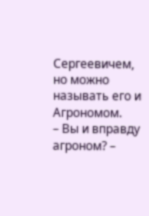Сергеевичем, но можно называть его и Агрономом.
– Вы и вправду агроном? –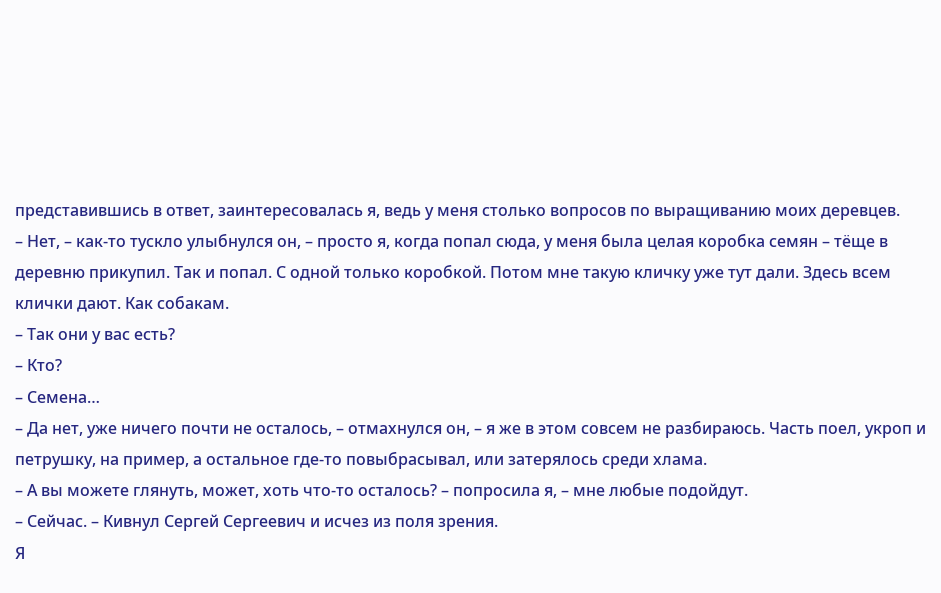представившись в ответ, заинтересовалась я, ведь у меня столько вопросов по выращиванию моих деревцев.
– Нет, – как-то тускло улыбнулся он, – просто я, когда попал сюда, у меня была целая коробка семян – тёще в деревню прикупил. Так и попал. С одной только коробкой. Потом мне такую кличку уже тут дали. Здесь всем клички дают. Как собакам.
– Так они у вас есть?
– Кто?
– Семена…
– Да нет, уже ничего почти не осталось, – отмахнулся он, – я же в этом совсем не разбираюсь. Часть поел, укроп и петрушку, на пример, а остальное где-то повыбрасывал, или затерялось среди хлама.
– А вы можете глянуть, может, хоть что-то осталось? – попросила я, – мне любые подойдут.
– Сейчас. – Кивнул Сергей Сергеевич и исчез из поля зрения.
Я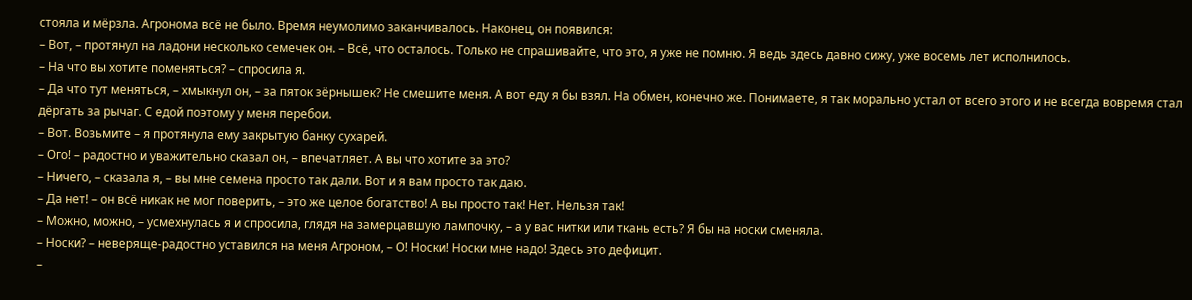стояла и мёрзла. Агронома всё не было. Время неумолимо заканчивалось. Наконец, он появился:
– Вот, – протянул на ладони несколько семечек он. – Всё, что осталось. Только не спрашивайте, что это, я уже не помню. Я ведь здесь давно сижу, уже восемь лет исполнилось.
– На что вы хотите поменяться? – спросила я.
– Да что тут меняться, – хмыкнул он, – за пяток зёрнышек? Не смешите меня. А вот еду я бы взял. На обмен, конечно же. Понимаете, я так морально устал от всего этого и не всегда вовремя стал дёргать за рычаг. С едой поэтому у меня перебои.
– Вот. Возьмите – я протянула ему закрытую банку сухарей.
– Ого! – радостно и уважительно сказал он, – впечатляет. А вы что хотите за это?
– Ничего, – сказала я, – вы мне семена просто так дали. Вот и я вам просто так даю.
– Да нет! – он всё никак не мог поверить, – это же целое богатство! А вы просто так! Нет. Нельзя так!
– Можно, можно, – усмехнулась я и спросила, глядя на замерцавшую лампочку, – а у вас нитки или ткань есть? Я бы на носки сменяла.
– Носки? – неверяще-радостно уставился на меня Агроном, – О! Носки! Носки мне надо! Здесь это дефицит.
–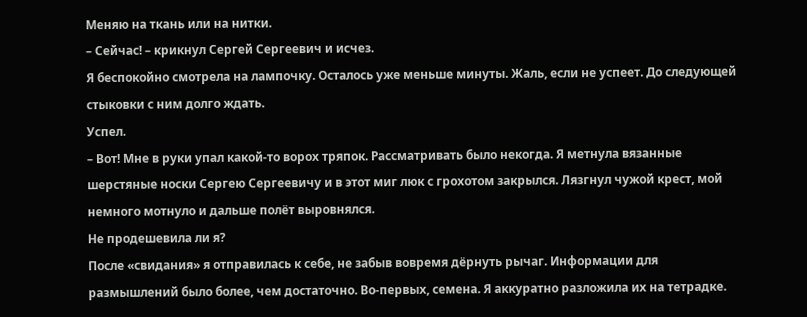Меняю на ткань или на нитки.
– Сейчас! – крикнул Сергей Сергеевич и исчез.
Я беспокойно смотрела на лампочку. Осталось уже меньше минуты. Жаль, если не успеет. До следующей стыковки с ним долго ждать.
Успел.
– Вот! Мне в руки упал какой-то ворох тряпок. Рассматривать было некогда. Я метнула вязанные шерстяные носки Сергею Сергеевичу и в этот миг люк с грохотом закрылся. Лязгнул чужой крест, мой немного мотнуло и дальше полёт выровнялся.
Не продешевила ли я?
После «свидания» я отправилась к себе, не забыв вовремя дёрнуть рычаг. Информации для размышлений было более, чем достаточно. Во-первых, семена. Я аккуратно разложила их на тетрадке.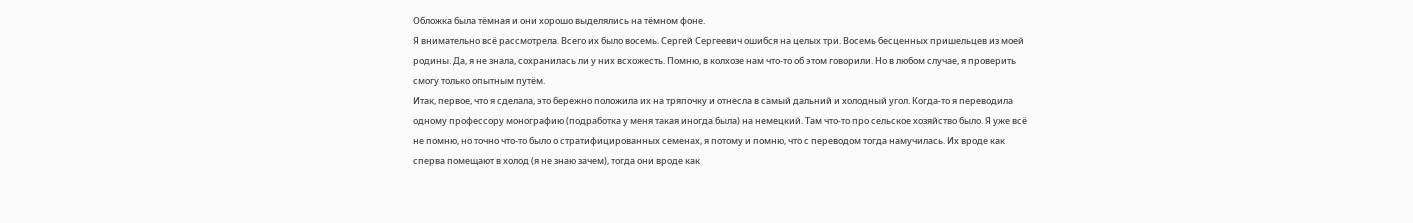Обложка была тёмная и они хорошо выделялись на тёмном фоне.
Я внимательно всё рассмотрела. Всего их было восемь. Сергей Сергеевич ошибся на целых три. Восемь бесценных пришельцев из моей родины. Да, я не знала, сохранилась ли у них всхожесть. Помню, в колхозе нам что-то об этом говорили. Но в любом случае, я проверить смогу только опытным путём.
Итак, первое, что я сделала, это бережно положила их на тряпочку и отнесла в самый дальний и холодный угол. Когда-то я переводила одному профессору монографию (подработка у меня такая иногда была) на немецкий. Там что-то про сельское хозяйство было. Я уже всё не помню, но точно что-то было о стратифицированных семенах, я потому и помню, что с переводом тогда намучилась. Их вроде как сперва помещают в холод (я не знаю зачем), тогда они вроде как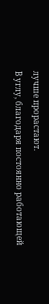лучше прорастают.
В углу, благодаря постоянно работающей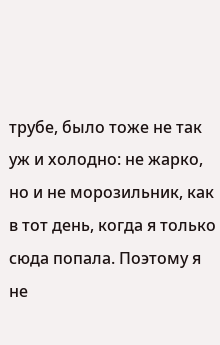трубе, было тоже не так уж и холодно: не жарко, но и не морозильник, как в тот день, когда я только сюда попала. Поэтому я не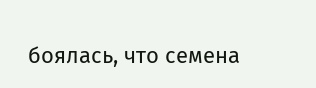боялась, что семена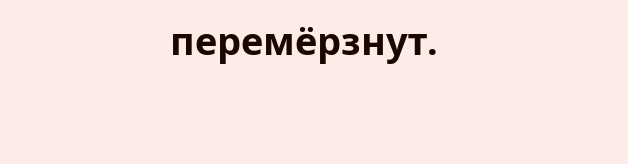перемёрзнут.